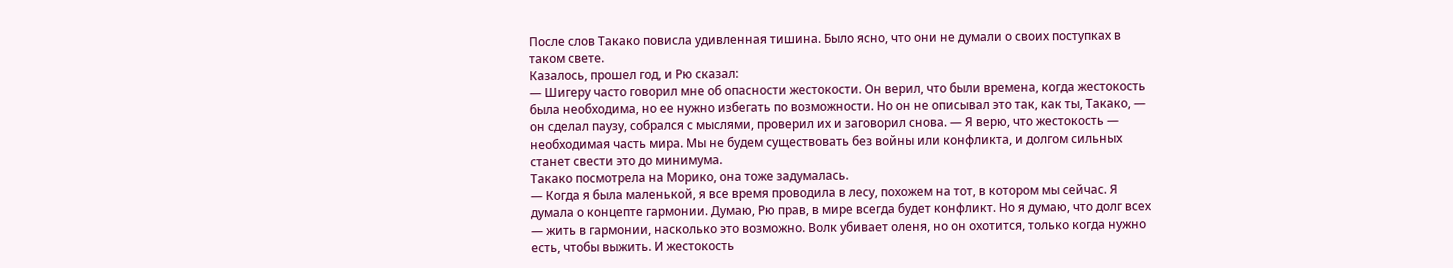После слов Такако повисла удивленная тишина. Было ясно, что они не думали о своих поступках в таком свете.
Казалось, прошел год, и Рю сказал:
— Шигеру часто говорил мне об опасности жестокости. Он верил, что были времена, когда жестокость была необходима, но ее нужно избегать по возможности. Но он не описывал это так, как ты, Такако, — он сделал паузу, собрался с мыслями, проверил их и заговорил снова. — Я верю, что жестокость — необходимая часть мира. Мы не будем существовать без войны или конфликта, и долгом сильных станет свести это до минимума.
Такако посмотрела на Морико, она тоже задумалась.
— Когда я была маленькой, я все время проводила в лесу, похожем на тот, в котором мы сейчас. Я думала о концепте гармонии. Думаю, Рю прав, в мире всегда будет конфликт. Но я думаю, что долг всех — жить в гармонии, насколько это возможно. Волк убивает оленя, но он охотится, только когда нужно есть, чтобы выжить. И жестокость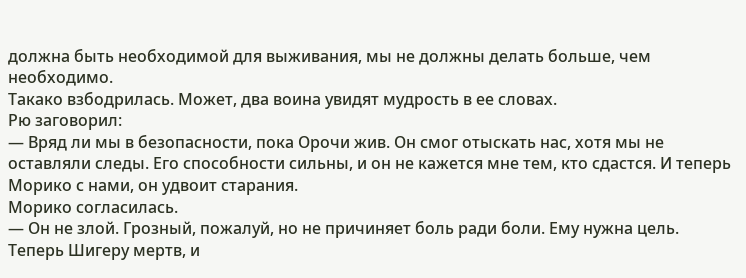должна быть необходимой для выживания, мы не должны делать больше, чем необходимо.
Такако взбодрилась. Может, два воина увидят мудрость в ее словах.
Рю заговорил:
— Вряд ли мы в безопасности, пока Орочи жив. Он смог отыскать нас, хотя мы не оставляли следы. Его способности сильны, и он не кажется мне тем, кто сдастся. И теперь Морико с нами, он удвоит старания.
Морико согласилась.
— Он не злой. Грозный, пожалуй, но не причиняет боль ради боли. Ему нужна цель. Теперь Шигеру мертв, и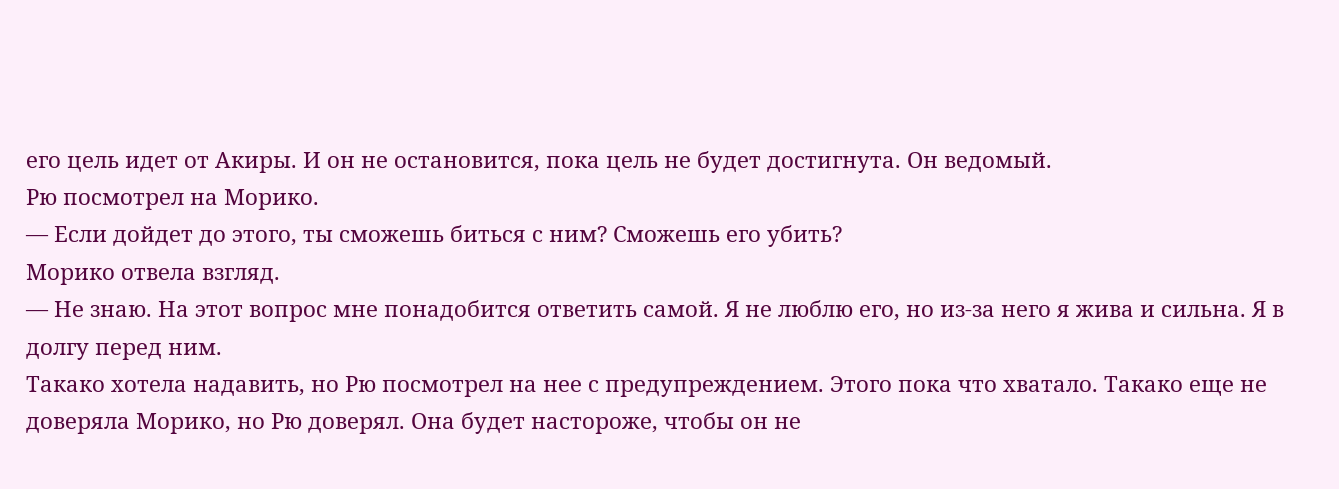его цель идет от Акиры. И он не остановится, пока цель не будет достигнута. Он ведомый.
Рю посмотрел на Морико.
— Если дойдет до этого, ты сможешь биться с ним? Сможешь его убить?
Морико отвела взгляд.
— Не знаю. На этот вопрос мне понадобится ответить самой. Я не люблю его, но из-за него я жива и сильна. Я в долгу перед ним.
Такако хотела надавить, но Рю посмотрел на нее с предупреждением. Этого пока что хватало. Такако еще не доверяла Морико, но Рю доверял. Она будет настороже, чтобы он не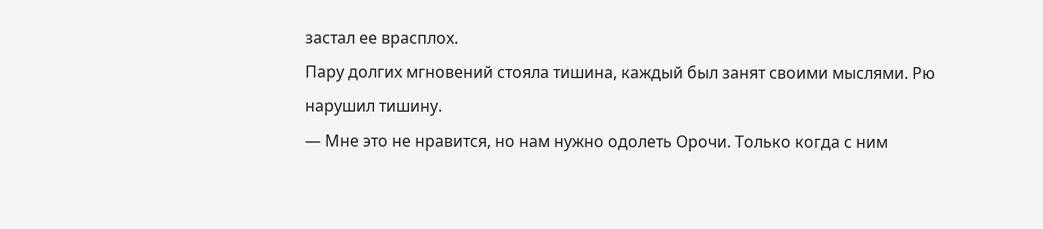застал ее врасплох.
Пару долгих мгновений стояла тишина, каждый был занят своими мыслями. Рю нарушил тишину.
— Мне это не нравится, но нам нужно одолеть Орочи. Только когда с ним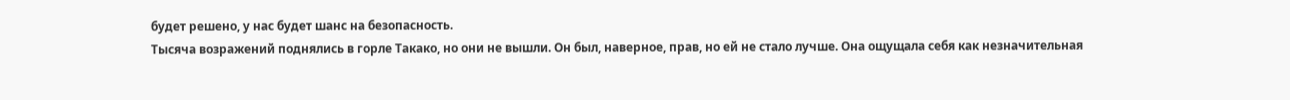будет решено, у нас будет шанс на безопасность.
Тысяча возражений поднялись в горле Такако, но они не вышли. Он был, наверное, прав, но ей не стало лучше. Она ощущала себя как незначительная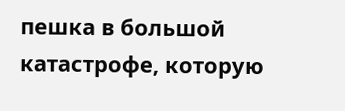пешка в большой катастрофе, которую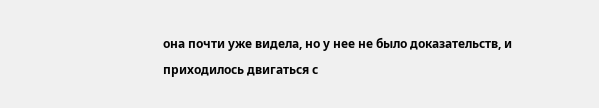она почти уже видела, но у нее не было доказательств, и приходилось двигаться с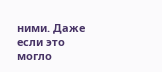ними. Даже если это могло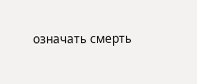означать смерть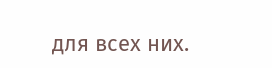для всех них.